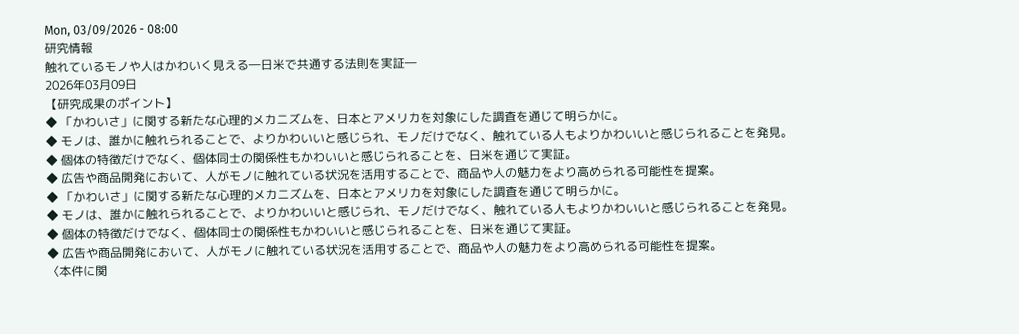Mon, 03/09/2026 - 08:00
研究情報
触れているモノや人はかわいく見える―日米で共通する法則を実証―
2026年03月09日
【研究成果のポイント】
◆ 「かわいさ」に関する新たな心理的メカニズムを、日本とアメリカを対象にした調査を通じて明らかに。
◆ モノは、誰かに触れられることで、よりかわいいと感じられ、モノだけでなく、触れている人もよりかわいいと感じられることを発見。
◆ 個体の特徴だけでなく、個体同士の関係性もかわいいと感じられることを、日米を通じて実証。
◆ 広告や商品開発において、人がモノに触れている状況を活用することで、商品や人の魅力をより高められる可能性を提案。
◆ 「かわいさ」に関する新たな心理的メカニズムを、日本とアメリカを対象にした調査を通じて明らかに。
◆ モノは、誰かに触れられることで、よりかわいいと感じられ、モノだけでなく、触れている人もよりかわいいと感じられることを発見。
◆ 個体の特徴だけでなく、個体同士の関係性もかわいいと感じられることを、日米を通じて実証。
◆ 広告や商品開発において、人がモノに触れている状況を活用することで、商品や人の魅力をより高められる可能性を提案。
〈本件に関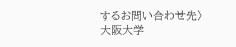するお問い合わせ先〉
大阪大学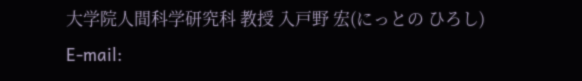大学院人間科学研究科 教授 入戸野 宏(にっとの ひろし)
E-mail: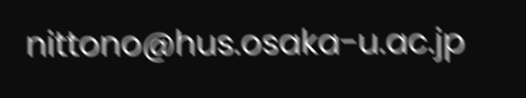nittono@hus.osaka-u.ac.jp